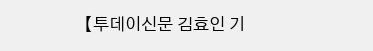【투데이신문 김효인 기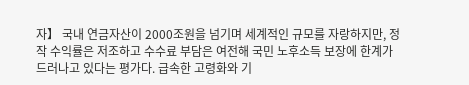자】 국내 연금자산이 2000조원을 넘기며 세계적인 규모를 자랑하지만, 정작 수익률은 저조하고 수수료 부담은 여전해 국민 노후소득 보장에 한계가 드러나고 있다는 평가다. 급속한 고령화와 기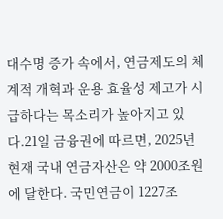대수명 증가 속에서, 연금제도의 체계적 개혁과 운용 효율성 제고가 시급하다는 목소리가 높아지고 있다.21일 금융권에 따르면, 2025년 현재 국내 연금자산은 약 2000조원에 달한다. 국민연금이 1227조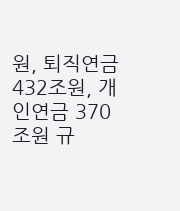원, 퇴직연금 432조원, 개인연금 370조원 규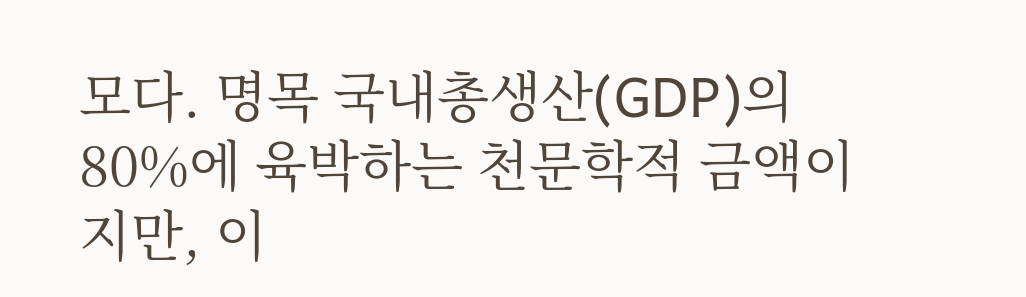모다. 명목 국내총생산(GDP)의 80%에 육박하는 천문학적 금액이지만, 이